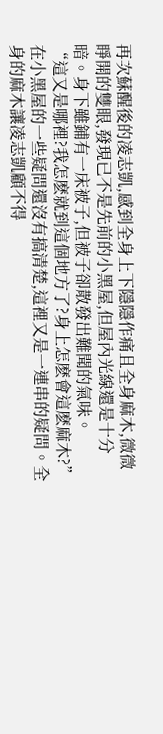再次蘇醒後的凌志凱,感到全身上下隱隱作痛且全身麻木,微微睜開的雙眼,發現已不是先前的小黑屋,但屋內光線還是十分暗。身下雖鋪有一床被子,但被子卻散發出難聞的氣味。
“這又是哪裡?我怎麽就到這個地方了?身上怎麽會這麽麻木?”在小黑屋的一些疑問還沒有搞清楚,這裡又是一連串的疑問。全身的麻木讓凌志凱顧不得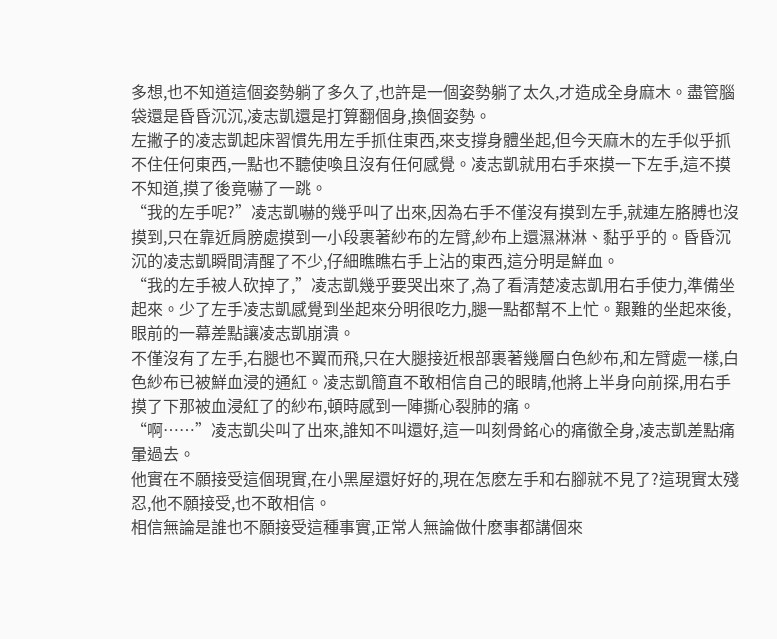多想,也不知道這個姿勢躺了多久了,也許是一個姿勢躺了太久,才造成全身麻木。盡管腦袋還是昏昏沉沉,凌志凱還是打算翻個身,換個姿勢。
左撇子的凌志凱起床習慣先用左手抓住東西,來支撐身體坐起,但今天麻木的左手似乎抓不住任何東西,一點也不聽使喚且沒有任何感覺。凌志凱就用右手來摸一下左手,這不摸不知道,摸了後竟嚇了一跳。
“我的左手呢?”凌志凱嚇的幾乎叫了出來,因為右手不僅沒有摸到左手,就連左胳膊也沒摸到,只在靠近肩膀處摸到一小段裹著紗布的左臂,紗布上還濕淋淋、黏乎乎的。昏昏沉沉的凌志凱瞬間清醒了不少,仔細瞧瞧右手上沾的東西,這分明是鮮血。
“我的左手被人砍掉了,”凌志凱幾乎要哭出來了,為了看清楚凌志凱用右手使力,準備坐起來。少了左手凌志凱感覺到坐起來分明很吃力,腿一點都幫不上忙。艱難的坐起來後,眼前的一幕差點讓凌志凱崩潰。
不僅沒有了左手,右腿也不翼而飛,只在大腿接近根部裹著幾層白色紗布,和左臂處一樣,白色紗布已被鮮血浸的通紅。凌志凱簡直不敢相信自己的眼睛,他將上半身向前探,用右手摸了下那被血浸紅了的紗布,頓時感到一陣撕心裂肺的痛。
“啊……”凌志凱尖叫了出來,誰知不叫還好,這一叫刻骨銘心的痛徹全身,凌志凱差點痛暈過去。
他實在不願接受這個現實,在小黑屋還好好的,現在怎麽左手和右腳就不見了?這現實太殘忍,他不願接受,也不敢相信。
相信無論是誰也不願接受這種事實,正常人無論做什麽事都講個來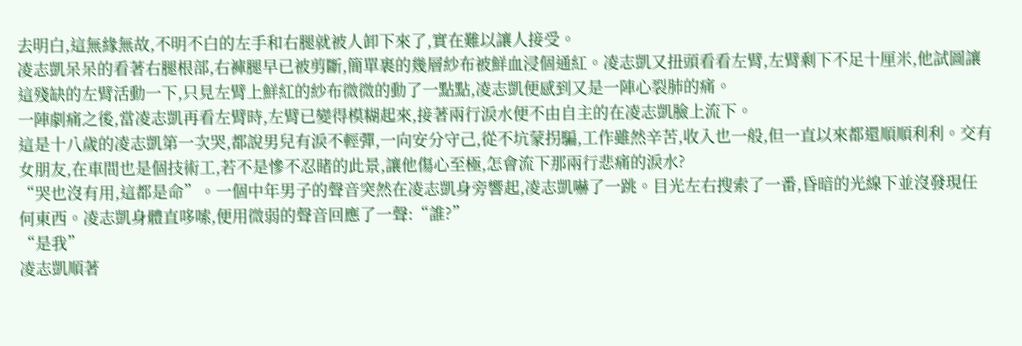去明白,這無緣無故,不明不白的左手和右腿就被人卸下來了,實在難以讓人接受。
凌志凱呆呆的看著右腿根部,右褲腿早已被剪斷,簡單裹的幾層紗布被鮮血浸個通紅。凌志凱又扭頭看看左臂,左臂剩下不足十厘米,他試圖讓這殘缺的左臂活動一下,只見左臂上鮮紅的紗布微微的動了一點點,凌志凱便感到又是一陣心裂肺的痛。
一陣劇痛之後,當凌志凱再看左臂時,左臂已變得模糊起來,接著兩行淚水便不由自主的在凌志凱臉上流下。
這是十八歲的凌志凱第一次哭,都說男兒有淚不輕彈,一向安分守己,從不坑蒙拐騙,工作雖然辛苦,收入也一般,但一直以來都還順順利利。交有女朋友,在車間也是個技術工,若不是慘不忍睹的此景,讓他傷心至極,怎會流下那兩行悲痛的淚水?
“哭也沒有用,這都是命”。一個中年男子的聲音突然在凌志凱身旁響起,凌志凱嚇了一跳。目光左右搜索了一番,昏暗的光線下並沒發現任何東西。凌志凱身體直哆嗦,便用微弱的聲音回應了一聲:“誰?”
“是我”
凌志凱順著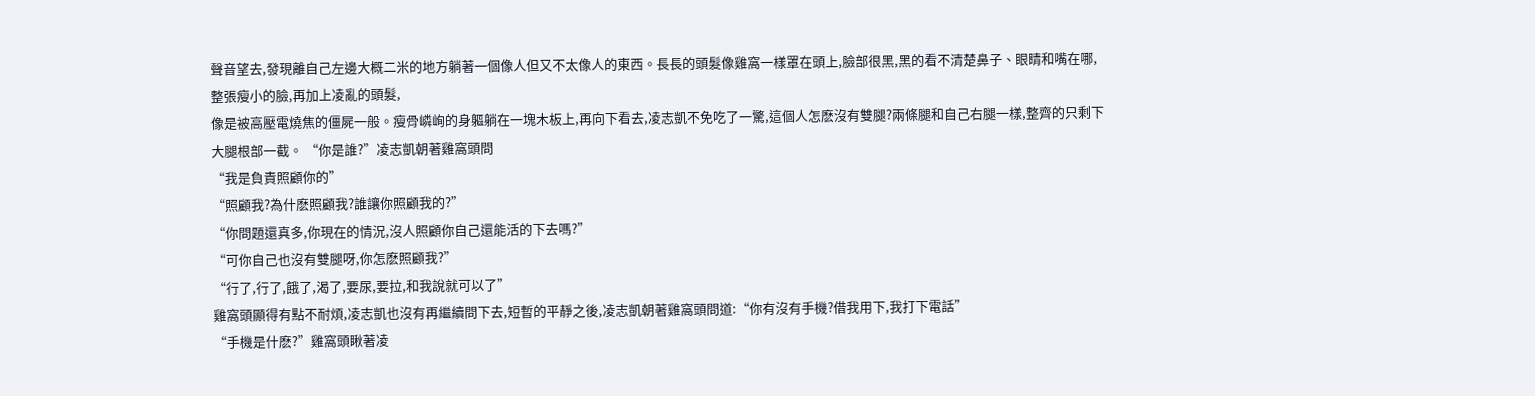聲音望去,發現離自己左邊大概二米的地方躺著一個像人但又不太像人的東西。長長的頭髮像雞窩一樣罩在頭上,臉部很黑,黑的看不清楚鼻子、眼睛和嘴在哪,整張瘦小的臉,再加上凌亂的頭髮,
像是被高壓電燒焦的僵屍一般。瘦骨嶙峋的身軀躺在一塊木板上,再向下看去,凌志凱不免吃了一驚,這個人怎麽沒有雙腿?兩條腿和自己右腿一樣,整齊的只剩下大腿根部一截。 “你是誰?”凌志凱朝著雞窩頭問
“我是負責照顧你的”
“照顧我?為什麽照顧我?誰讓你照顧我的?”
“你問題還真多,你現在的情況,沒人照顧你自己還能活的下去嗎?”
“可你自己也沒有雙腿呀,你怎麽照顧我?”
“行了,行了,餓了,渴了,要尿,要拉,和我說就可以了”
雞窩頭顯得有點不耐煩,凌志凱也沒有再繼續問下去,短暫的平靜之後,凌志凱朝著雞窩頭問道:“你有沒有手機?借我用下,我打下電話”
“手機是什麽?”雞窩頭瞅著凌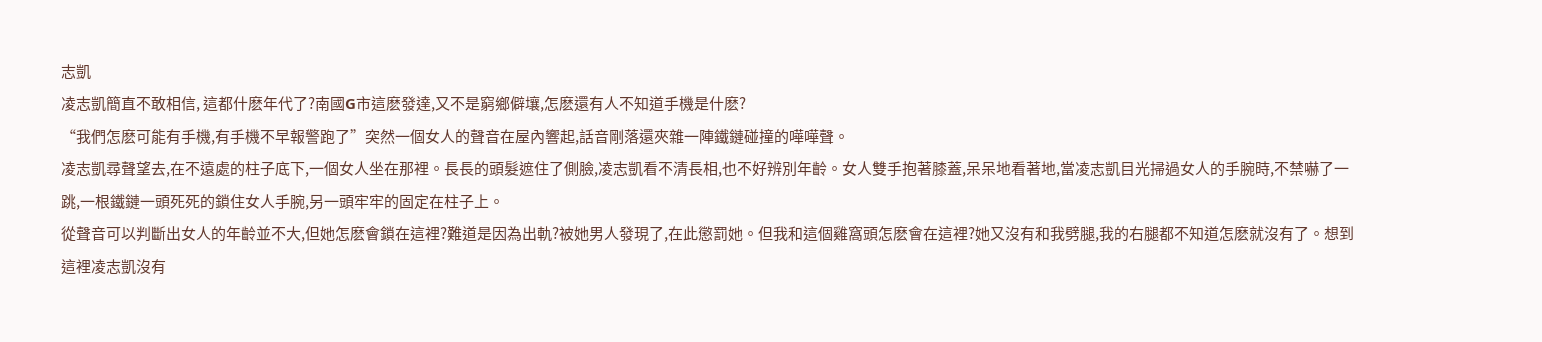志凱
凌志凱簡直不敢相信, 這都什麽年代了?南國G市這麽發達,又不是窮鄉僻壤,怎麽還有人不知道手機是什麽?
“我們怎麽可能有手機,有手機不早報警跑了”突然一個女人的聲音在屋內響起,話音剛落還夾雜一陣鐵鏈碰撞的嘩嘩聲。
凌志凱尋聲望去,在不遠處的柱子底下,一個女人坐在那裡。長長的頭髮遮住了側臉,凌志凱看不清長相,也不好辨別年齡。女人雙手抱著膝蓋,呆呆地看著地,當凌志凱目光掃過女人的手腕時,不禁嚇了一跳,一根鐵鏈一頭死死的鎖住女人手腕,另一頭牢牢的固定在柱子上。
從聲音可以判斷出女人的年齡並不大,但她怎麽會鎖在這裡?難道是因為出軌?被她男人發現了,在此懲罰她。但我和這個雞窩頭怎麽會在這裡?她又沒有和我劈腿,我的右腿都不知道怎麽就沒有了。想到這裡凌志凱沒有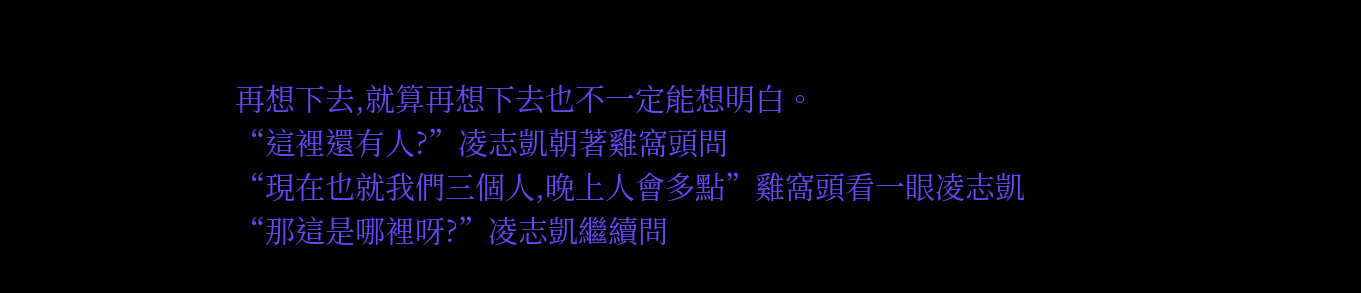再想下去,就算再想下去也不一定能想明白。
“這裡還有人?”凌志凱朝著雞窩頭問
“現在也就我們三個人,晚上人會多點”雞窩頭看一眼凌志凱
“那這是哪裡呀?”凌志凱繼續問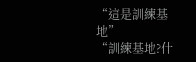“這是訓練基地”
“訓練基地?什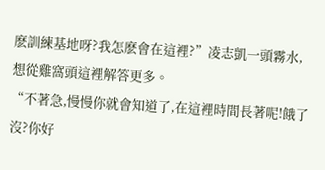麽訓練基地呀?我怎麽會在這裡?”凌志凱一頭霧水,想從雞窩頭這裡解答更多。
“不著急,慢慢你就會知道了,在這裡時間長著呢!餓了沒?你好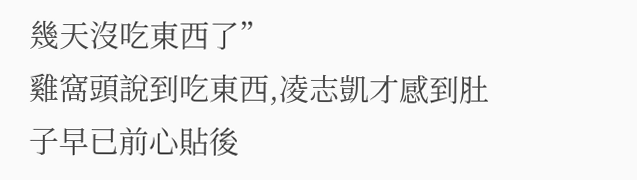幾天沒吃東西了”
雞窩頭說到吃東西,凌志凱才感到肚子早已前心貼後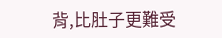背,比肚子更難受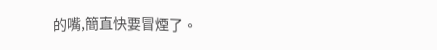的嘴,簡直快要冒煙了。